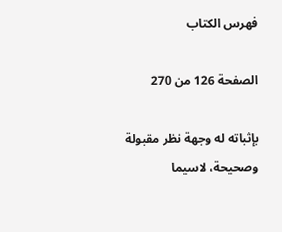فهرس الكتاب

الصفحة 126 من 270

بإثباته له وجهة نظر مقبولة وصحيحة، لاسيما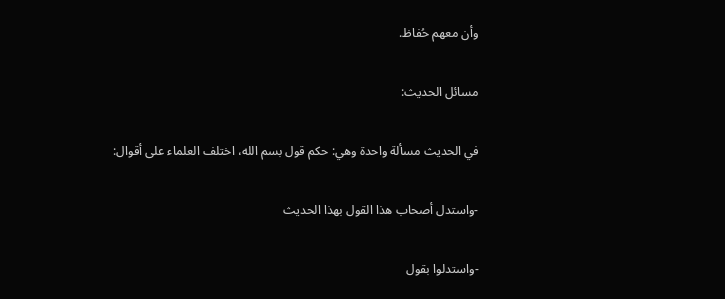وأن معهم حُفاظ.

مسائل الحديث:

في الحديث مسألة واحدة وهي: حكم قول بسم الله، اختلف العلماء على أقوال:

-واستدل أصحاب هذا القول بهذا الحديث

-واستدلوا بقول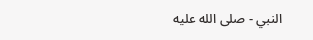النبي - صلى الله عليه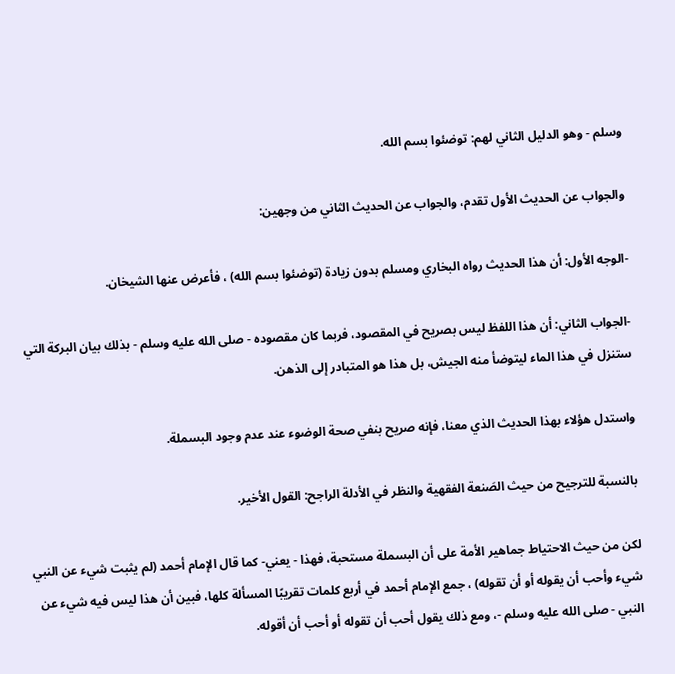وسلم - وهو الدليل الثاني لهم: توضئوا بسم الله.

والجواب عن الحديث الأول تقدم، والجواب عن الحديث الثاني من وجهين:

-الوجه الأول: أن هذا الحديث رواه البخاري ومسلم بدون زيادة (توضئوا بسم الله) ، فأعرض عنها الشيخان.

-الجواب الثاني: أن هذا اللفظ ليس بصريح في المقصود، فربما كان مقصوده - صلى الله عليه وسلم - بذلك بيان البركة التي ستنزل في هذا الماء ليتوضأ منه الجيش، بل هذا هو المتبادر إلى الذهن.

واستدل هؤلاء بهذا الحديث الذي معنا، فإنه صريح بنفي صحة الوضوء عند عدم وجود البسملة.

بالنسبة للترجيح من حيث الصَنعة الفقهية والنظر في الأدلة الراجح: القول الأخير.

لكن من حيث الاحتياط جماهير الأمة على أن البسملة مستحبة، فهذا - يعني- كما قال الإمام أحمد (لم يثبت شيء عن النبي شيء وأحب أن يقوله أو أن تقوله) ، جمع الإمام أحمد في أربع كلمات تقريبًا المسألة كلها، فبين أن هذا ليس فيه شيء عن النبي - صلى الله عليه وسلم -، ومع ذلك يقول أحب أن تقوله أو أحب أن أقوله.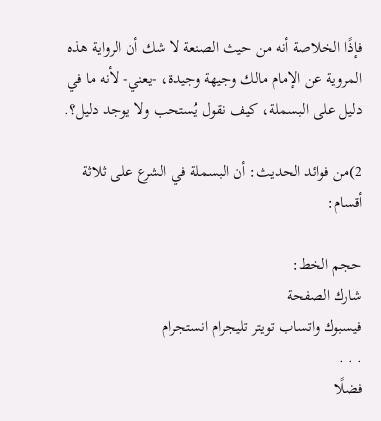فإذًا الخلاصة أنه من حيث الصنعة لا شك أن الرواية هذه المروية عن الإمام مالك وجيهة وجيدة، -يعني- لأنه ما في دليل على البسملة، كيف نقول يُستحب ولا يوجد دليل؟.

2)من فوائد الحديث: أن البسملة في الشرع على ثلاثة أقسام:

حجم الخط:
شارك الصفحة
فيسبوك واتساب تويتر تليجرام انستجرام
. . .
فضلًا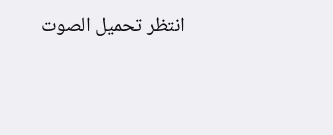انتظر تحميل الصوت